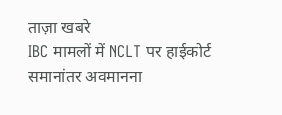ताज़ा खबरे
IBC मामलों में NCLT पर हाईकोर्ट समानांतर अवमानना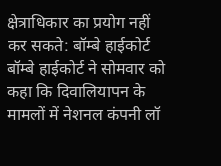क्षेत्राधिकार का प्रयोग नहीं कर सकते: बॉम्बे हाईकोर्ट
बॉम्बे हाईकोर्ट ने सोमवार को कहा कि दिवालियापन के मामलों में नेशनल कंपनी लॉ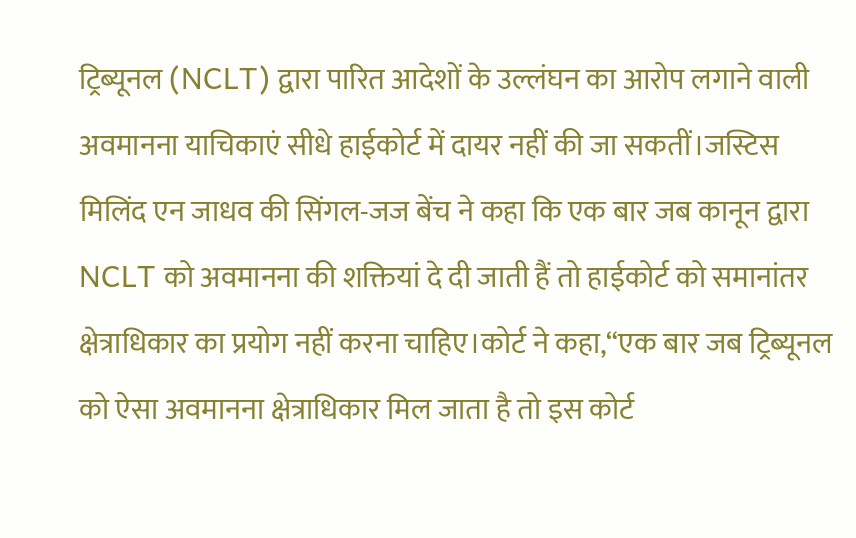ट्रिब्यूनल (NCLT) द्वारा पारित आदेशों के उल्लंघन का आरोप लगाने वाली अवमानना याचिकाएं सीधे हाईकोर्ट में दायर नहीं की जा सकतीं।जस्टिस मिलिंद एन जाधव की सिंगल-जज बेंच ने कहा कि एक बार जब कानून द्वारा NCLT को अवमानना की शक्तियां दे दी जाती हैं तो हाईकोर्ट को समानांतर क्षेत्राधिकार का प्रयोग नहीं करना चाहिए।कोर्ट ने कहा,“एक बार जब ट्रिब्यूनल को ऐसा अवमानना क्षेत्राधिकार मिल जाता है तो इस कोर्ट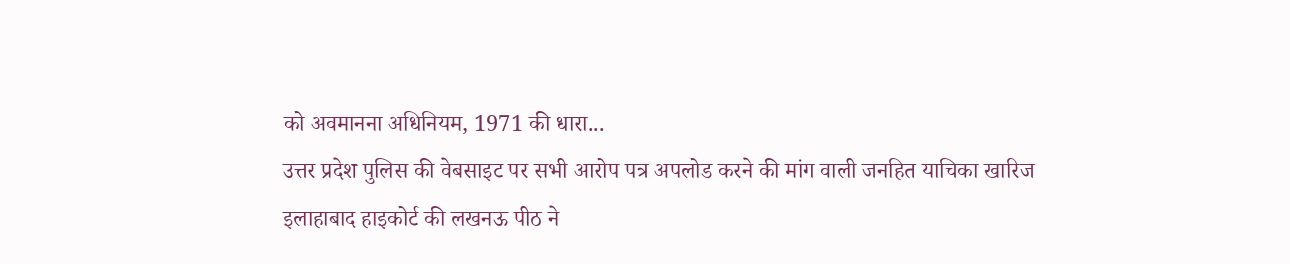को अवमानना अधिनियम, 1971 की धारा...
उत्तर प्रदेश पुलिस की वेबसाइट पर सभी आरोप पत्र अपलोड करने की मांग वाली जनहित याचिका खारिज
इलाहाबाद हाइकोर्ट की लखनऊ पीठ ने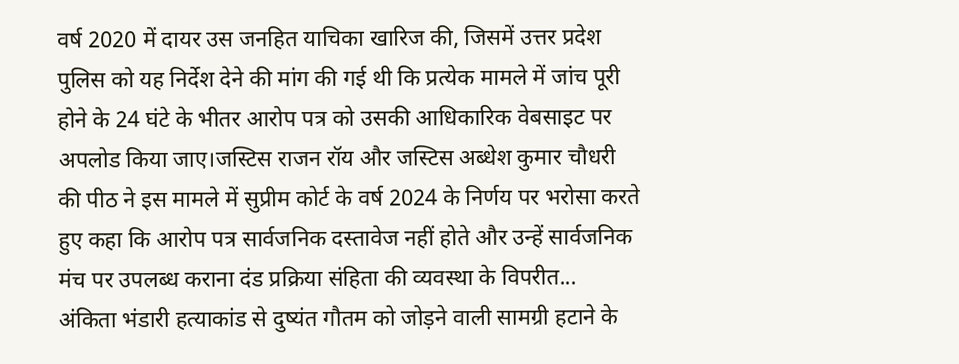वर्ष 2020 में दायर उस जनहित याचिका खारिज की, जिसमें उत्तर प्रदेश पुलिस को यह निर्देश देने की मांग की गई थी कि प्रत्येक मामले में जांच पूरी होने के 24 घंटे के भीतर आरोप पत्र को उसकी आधिकारिक वेबसाइट पर अपलोड किया जाए।जस्टिस राजन रॉय और जस्टिस अब्धेश कुमार चौधरी की पीठ ने इस मामले में सुप्रीम कोर्ट के वर्ष 2024 के निर्णय पर भरोसा करते हुए कहा कि आरोप पत्र सार्वजनिक दस्तावेज नहीं होते और उन्हें सार्वजनिक मंच पर उपलब्ध कराना दंड प्रक्रिया संहिता की व्यवस्था के विपरीत...
अंकिता भंडारी हत्याकांड से दुष्यंत गौतम को जोड़ने वाली सामग्री हटाने के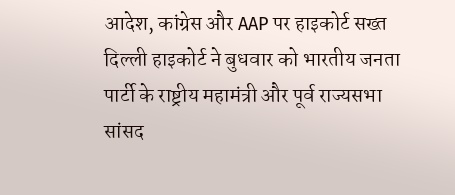आदेश, कांग्रेस और AAP पर हाइकोर्ट सख्त
दिल्ली हाइकोर्ट ने बुधवार को भारतीय जनता पार्टी के राष्ट्रीय महामंत्री और पूर्व राज्यसभा सांसद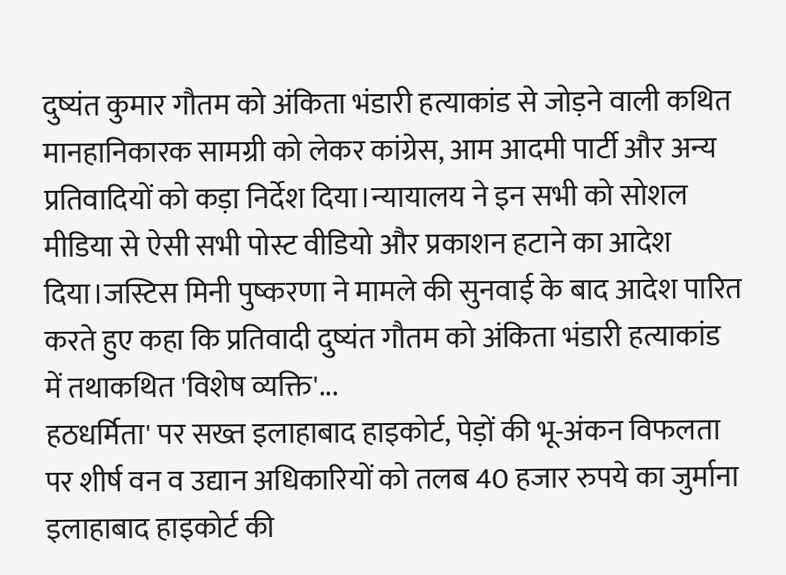दुष्यंत कुमार गौतम को अंकिता भंडारी हत्याकांड से जोड़ने वाली कथित मानहानिकारक सामग्री को लेकर कांग्रेस, आम आदमी पार्टी और अन्य प्रतिवादियों को कड़ा निर्देश दिया।न्यायालय ने इन सभी को सोशल मीडिया से ऐसी सभी पोस्ट वीडियो और प्रकाशन हटाने का आदेश दिया।जस्टिस मिनी पुष्करणा ने मामले की सुनवाई के बाद आदेश पारित करते हुए कहा कि प्रतिवादी दुष्यंत गौतम को अंकिता भंडारी हत्याकांड में तथाकथित 'विशेष व्यक्ति'...
हठधर्मिता' पर सख्त इलाहाबाद हाइकोर्ट, पेड़ों की भू-अंकन विफलता पर शीर्ष वन व उद्यान अधिकारियों को तलब 40 हजार रुपये का जुर्माना
इलाहाबाद हाइकोर्ट की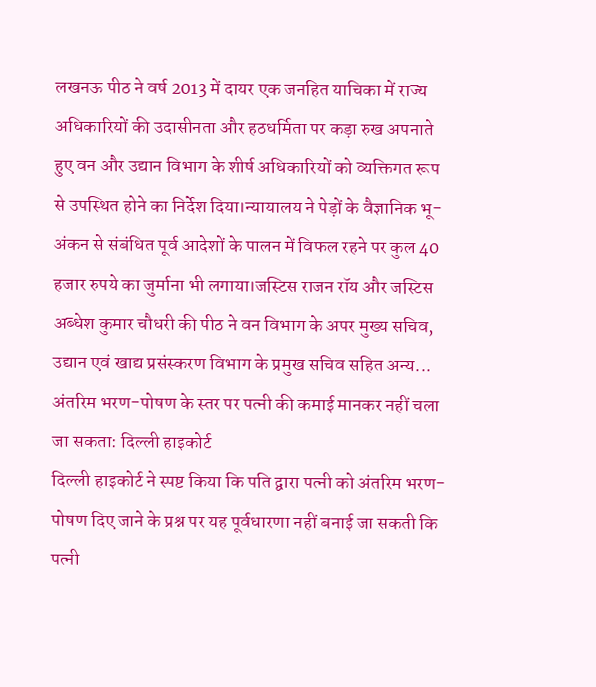लखनऊ पीठ ने वर्ष 2013 में दायर एक जनहित याचिका में राज्य अधिकारियों की उदासीनता और हठधर्मिता पर कड़ा रुख अपनाते हुए वन और उद्यान विभाग के शीर्ष अधिकारियों को व्यक्तिगत रूप से उपस्थित होने का निर्देश दिया।न्यायालय ने पेड़ों के वैज्ञानिक भू-अंकन से संबंधित पूर्व आदेशों के पालन में विफल रहने पर कुल 40 हजार रुपये का जुर्माना भी लगाया।जस्टिस राजन रॉय और जस्टिस अब्धेश कुमार चौधरी की पीठ ने वन विभाग के अपर मुख्य सचिव, उद्यान एवं खाद्य प्रसंस्करण विभाग के प्रमुख सचिव सहित अन्य...
अंतरिम भरण-पोषण के स्तर पर पत्नी की कमाई मानकर नहीं चला जा सकता: दिल्ली हाइकोर्ट
दिल्ली हाइकोर्ट ने स्पष्ट किया कि पति द्वारा पत्नी को अंतरिम भरण-पोषण दिए जाने के प्रश्न पर यह पूर्वधारणा नहीं बनाई जा सकती कि पत्नी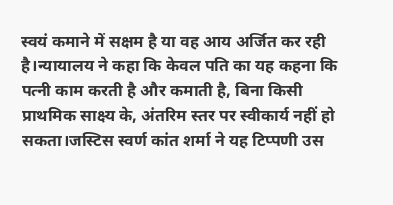स्वयं कमाने में सक्षम है या वह आय अर्जित कर रही है।न्यायालय ने कहा कि केवल पति का यह कहना कि पत्नी काम करती है और कमाती है, बिना किसी प्राथमिक साक्ष्य के, अंतरिम स्तर पर स्वीकार्य नहीं हो सकता।जस्टिस स्वर्ण कांत शर्मा ने यह टिप्पणी उस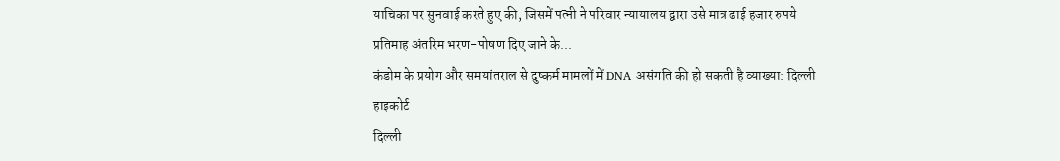याचिका पर सुनवाई करते हुए की, जिसमें पत्नी ने परिवार न्यायालय द्वारा उसे मात्र ढाई हजार रुपये प्रतिमाह अंतरिम भरण-पोषण दिए जाने के...
कंडोम के प्रयोग और समयांतराल से दुष्कर्म मामलों में DNA असंगति की हो सकती है व्याख्या: दिल्ली हाइकोर्ट
दिल्ली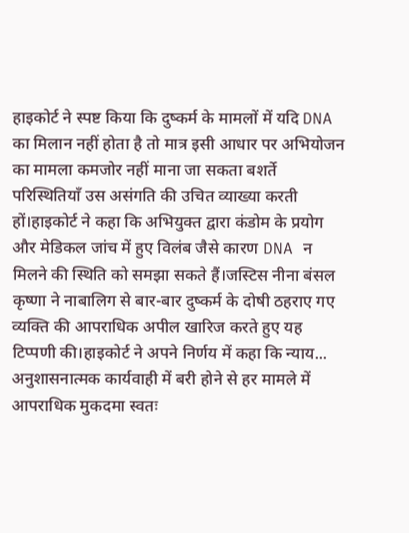हाइकोर्ट ने स्पष्ट किया कि दुष्कर्म के मामलों में यदि DNA का मिलान नहीं होता है तो मात्र इसी आधार पर अभियोजन का मामला कमजोर नहीं माना जा सकता बशर्ते परिस्थितियाँ उस असंगति की उचित व्याख्या करती हों।हाइकोर्ट ने कहा कि अभियुक्त द्वारा कंडोम के प्रयोग और मेडिकल जांच में हुए विलंब जैसे कारण DNA न मिलने की स्थिति को समझा सकते हैं।जस्टिस नीना बंसल कृष्णा ने नाबालिग से बार-बार दुष्कर्म के दोषी ठहराए गए व्यक्ति की आपराधिक अपील खारिज करते हुए यह टिप्पणी की।हाइकोर्ट ने अपने निर्णय में कहा कि न्याय...
अनुशासनात्मक कार्यवाही में बरी होने से हर मामले में आपराधिक मुकदमा स्वतः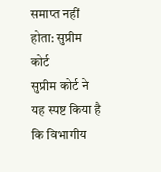समाप्त नहीं होता: सुप्रीम कोर्ट
सुप्रीम कोर्ट ने यह स्पष्ट किया है कि विभागीय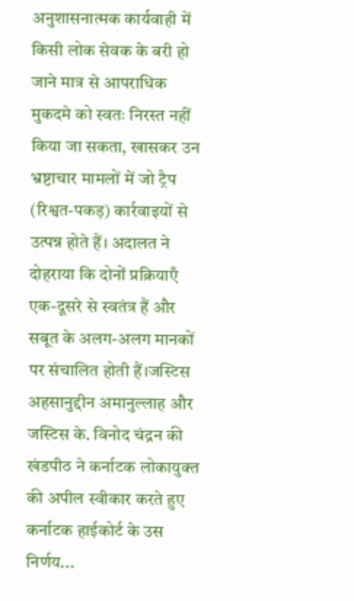अनुशासनात्मक कार्यवाही में किसी लोक सेवक के बरी हो जाने मात्र से आपराधिक मुकदमे को स्वतः निरस्त नहीं किया जा सकता, खासकर उन भ्रष्टाचार मामलों में जो ट्रैप (रिश्वत-पकड़) कार्रवाइयों से उत्पन्न होते हैं। अदालत ने दोहराया कि दोनों प्रक्रियाएँ एक-दूसरे से स्वतंत्र हैं और सबूत के अलग-अलग मानकों पर संचालित होती हैं।जस्टिस अहसानुद्दीन अमानुल्लाह और जस्टिस के. विनोद चंद्रन की खंडपीठ ने कर्नाटक लोकायुक्त की अपील स्वीकार करते हुए कर्नाटक हाईकोर्ट के उस निर्णय...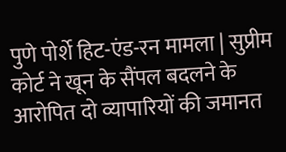पुणे पोर्शे हिट-एंड-रन मामला | सुप्रीम कोर्ट ने खून के सैंपल बदलने के आरोपित दो व्यापारियों की जमानत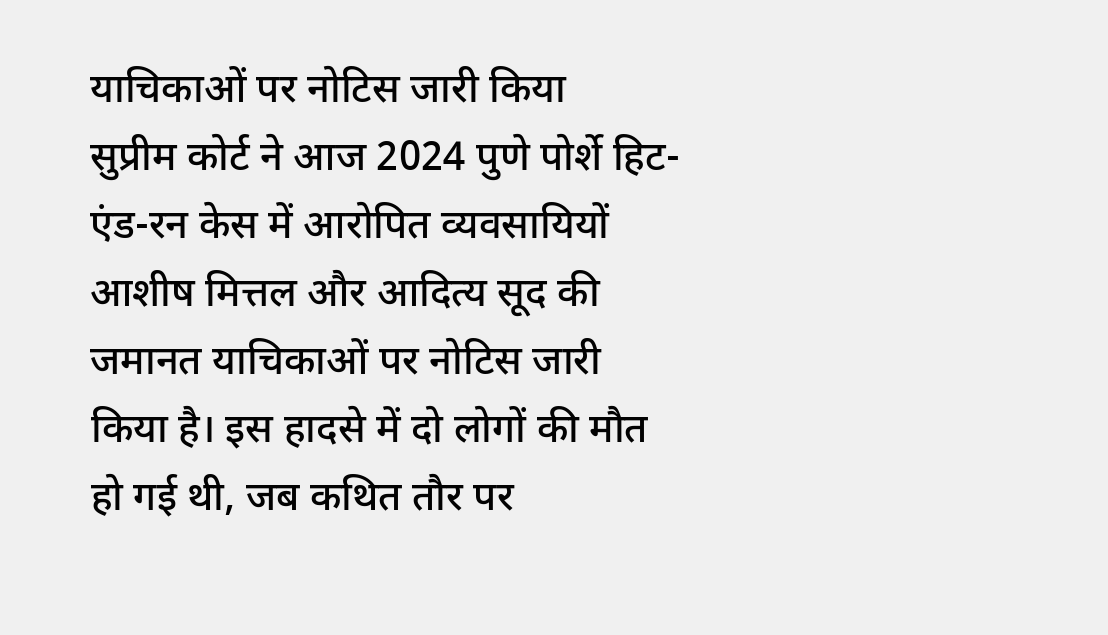याचिकाओं पर नोटिस जारी किया
सुप्रीम कोर्ट ने आज 2024 पुणे पोर्शे हिट-एंड-रन केस में आरोपित व्यवसायियों आशीष मित्तल और आदित्य सूद की जमानत याचिकाओं पर नोटिस जारी किया है। इस हादसे में दो लोगों की मौत हो गई थी, जब कथित तौर पर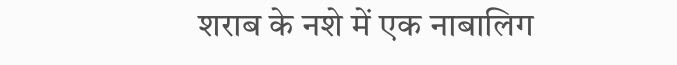शराब के नशे में एक नाबालिग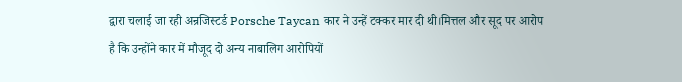द्वारा चलाई जा रही अन्रजिस्टर्ड Porsche Taycan कार ने उन्हें टक्कर मार दी थी।मित्तल और सूद पर आरोप है कि उन्होंने कार में मौजूद दो अन्य नाबालिग आरोपियों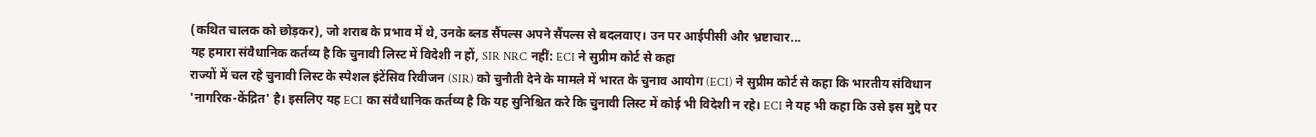(कथित चालक को छोड़कर), जो शराब के प्रभाव में थे, उनके ब्लड सैंपल्स अपने सैंपल्स से बदलवाए। उन पर आईपीसी और भ्रष्टाचार...
यह हमारा संवैधानिक कर्तव्य है कि चुनावी लिस्ट में विदेशी न हों, SIR NRC नहीं: ECI ने सुप्रीम कोर्ट से कहा
राज्यों में चल रहे चुनावी लिस्ट के स्पेशल इंटेंसिव रिवीजन (SIR) को चुनौती देने के मामले में भारत के चुनाव आयोग (ECI) ने सुप्रीम कोर्ट से कहा कि भारतीय संविधान 'नागरिक-केंद्रित' है। इसलिए यह ECI का संवैधानिक कर्तव्य है कि यह सुनिश्चित करे कि चुनावी लिस्ट में कोई भी विदेशी न रहे। ECI ने यह भी कहा कि उसे इस मुद्दे पर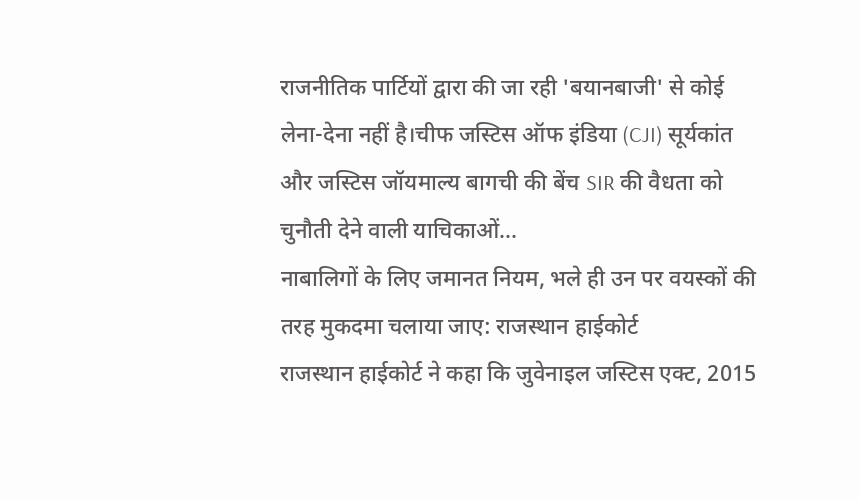राजनीतिक पार्टियों द्वारा की जा रही 'बयानबाजी' से कोई लेना-देना नहीं है।चीफ जस्टिस ऑफ इंडिया (CJI) सूर्यकांत और जस्टिस जॉयमाल्य बागची की बेंच SIR की वैधता को चुनौती देने वाली याचिकाओं...
नाबालिगों के लिए जमानत नियम, भले ही उन पर वयस्कों की तरह मुकदमा चलाया जाए: राजस्थान हाईकोर्ट
राजस्थान हाईकोर्ट ने कहा कि जुवेनाइल जस्टिस एक्ट, 2015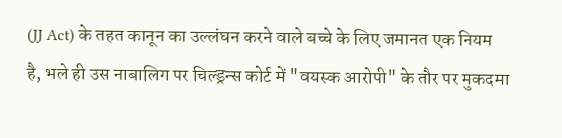(JJ Act) के तहत कानून का उल्लंघन करने वाले बच्चे के लिए जमानत एक नियम है, भले ही उस नाबालिग पर चिल्ड्रन्स कोर्ट में "वयस्क आरोपी" के तौर पर मुकदमा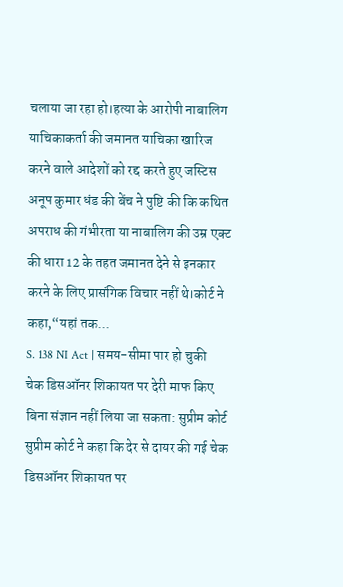चलाया जा रहा हो।हत्या के आरोपी नाबालिग याचिकाकर्ता की जमानत याचिका खारिज करने वाले आदेशों को रद्द करते हुए जस्टिस अनूप कुमार धंड की बेंच ने पुष्टि की कि कथित अपराध की गंभीरता या नाबालिग की उम्र एक्ट की धारा 12 के तहत जमानत देने से इनकार करने के लिए प्रासंगिक विचार नहीं थे।कोर्ट ने कहा,“यहां तक...
S. 138 NI Act | समय-सीमा पार हो चुकी चेक डिसऑनर शिकायत पर देरी माफ किए बिना संज्ञान नहीं लिया जा सकता: सुप्रीम कोर्ट
सुप्रीम कोर्ट ने कहा कि देर से दायर की गई चेक डिसऑनर शिकायत पर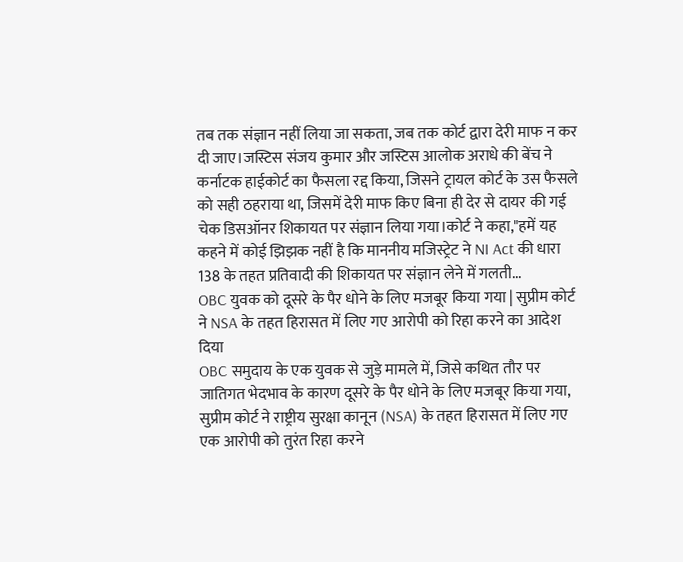तब तक संज्ञान नहीं लिया जा सकता, जब तक कोर्ट द्वारा देरी माफ न कर दी जाए।जस्टिस संजय कुमार और जस्टिस आलोक अराधे की बेंच ने कर्नाटक हाईकोर्ट का फैसला रद्द किया, जिसने ट्रायल कोर्ट के उस फैसले को सही ठहराया था, जिसमें देरी माफ किए बिना ही देर से दायर की गई चेक डिसऑनर शिकायत पर संज्ञान लिया गया।कोर्ट ने कहा,"हमें यह कहने में कोई झिझक नहीं है कि माननीय मजिस्ट्रेट ने NI Act की धारा 138 के तहत प्रतिवादी की शिकायत पर संज्ञान लेने में गलती...
OBC युवक को दूसरे के पैर धोने के लिए मजबूर किया गया | सुप्रीम कोर्ट ने NSA के तहत हिरासत में लिए गए आरोपी को रिहा करने का आदेश दिया
OBC समुदाय के एक युवक से जुड़े मामले में, जिसे कथित तौर पर जातिगत भेदभाव के कारण दूसरे के पैर धोने के लिए मजबूर किया गया, सुप्रीम कोर्ट ने राष्ट्रीय सुरक्षा कानून (NSA) के तहत हिरासत में लिए गए एक आरोपी को तुरंत रिहा करने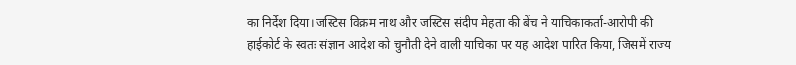का निर्देश दिया।जस्टिस विक्रम नाथ और जस्टिस संदीप मेहता की बेंच ने याचिकाकर्ता-आरोपी की हाईकोर्ट के स्वतः संज्ञान आदेश को चुनौती देने वाली याचिका पर यह आदेश पारित किया, जिसमें राज्य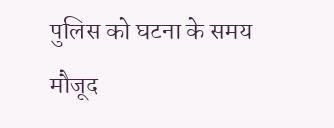पुलिस को घटना के समय मौजूद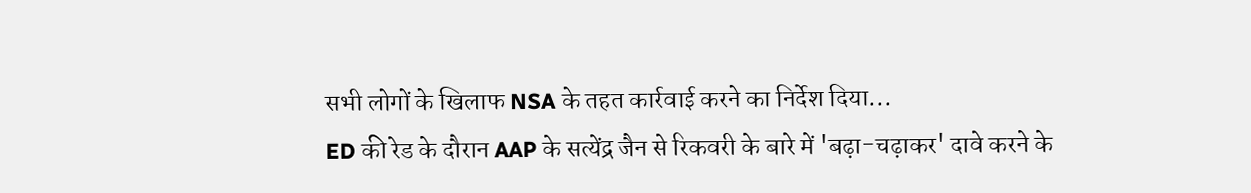सभी लोगों के खिलाफ NSA के तहत कार्रवाई करने का निर्देश दिया...
ED की रेड के दौरान AAP के सत्येंद्र जैन से रिकवरी के बारे में 'बढ़ा-चढ़ाकर' दावे करने के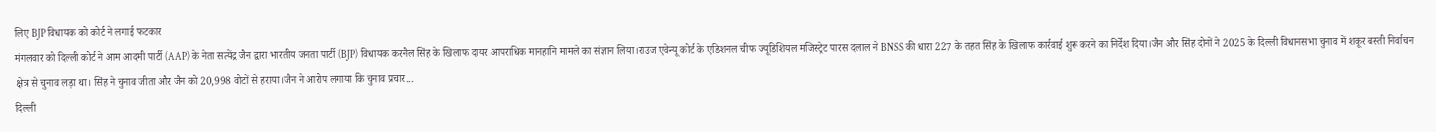लिए BJP विधायक को कोर्ट ने लगाई फटकार
मंगलवार को दिल्ली कोर्ट ने आम आदमी पार्टी (AAP) के नेता सत्येंद्र जैन द्वारा भारतीय जनता पार्टी (BJP) विधायक करनैल सिंह के खिलाफ दायर आपराधिक मानहानि मामले का संज्ञान लिया।राउज एवेन्यू कोर्ट के एडिशनल चीफ ज्यूडिशियल मजिस्ट्रेट पारस दलाल ने BNSS की धारा 227 के तहत सिंह के खिलाफ कार्रवाई शुरू करने का निर्देश दिया।जैन और सिंह दोनों ने 2025 के दिल्ली विधानसभा चुनाव में शकूर बस्ती निर्वाचन क्षेत्र से चुनाव लड़ा था। सिंह ने चुनाव जीता और जैन को 20,998 वोटों से हराया।जैन ने आरोप लगाया कि चुनाव प्रचार...
दिल्ली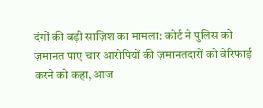दंगों की बड़ी साज़िश का मामला: कोर्ट ने पुलिस को ज़मानत पाए चार आरोपियों की ज़मानतदारों को वेरिफाई करने को कहा, आज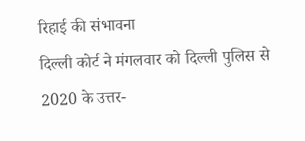रिहाई की संभावना
दिल्ली कोर्ट ने मंगलवार को दिल्ली पुलिस से 2020 के उत्तर-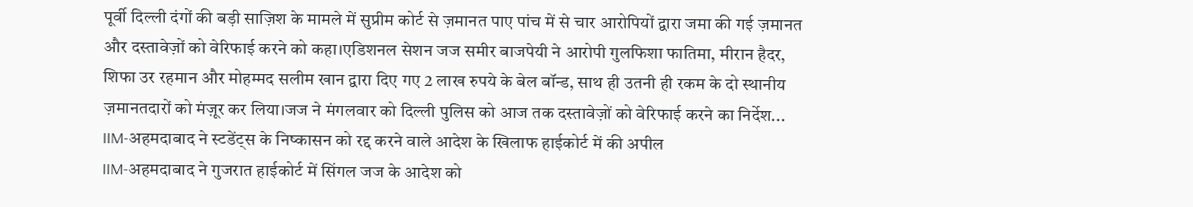पूर्वी दिल्ली दंगों की बड़ी साज़िश के मामले में सुप्रीम कोर्ट से ज़मानत पाए पांच में से चार आरोपियों द्वारा जमा की गई ज़मानत और दस्तावेज़ों को वेरिफाई करने को कहा।एडिशनल सेशन जज समीर बाजपेयी ने आरोपी गुलफिशा फातिमा, मीरान हैदर, शिफा उर रहमान और मोहम्मद सलीम खान द्वारा दिए गए 2 लाख रुपये के बेल बॉन्ड, साथ ही उतनी ही रकम के दो स्थानीय ज़मानतदारों को मंज़ूर कर लिया।जज ने मंगलवार को दिल्ली पुलिस को आज तक दस्तावेज़ों को वेरिफाई करने का निर्देश...
IIM-अहमदाबाद ने स्टडेंट्स के निष्कासन को रद्द करने वाले आदेश के खिलाफ हाईकोर्ट में की अपील
IIM-अहमदाबाद ने गुजरात हाईकोर्ट में सिंगल जज के आदेश को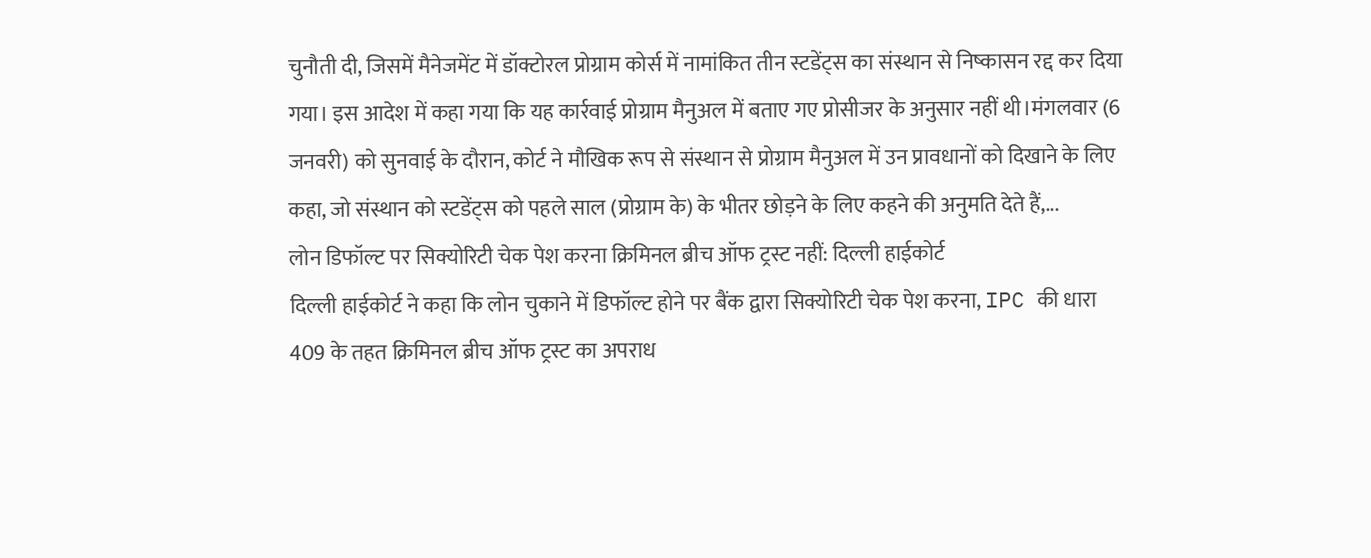चुनौती दी, जिसमें मैनेजमेंट में डॉक्टोरल प्रोग्राम कोर्स में नामांकित तीन स्टडेंट्स का संस्थान से निष्कासन रद्द कर दिया गया। इस आदेश में कहा गया कि यह कार्रवाई प्रोग्राम मैनुअल में बताए गए प्रोसीजर के अनुसार नहीं थी।मंगलवार (6 जनवरी) को सुनवाई के दौरान, कोर्ट ने मौखिक रूप से संस्थान से प्रोग्राम मैनुअल में उन प्रावधानों को दिखाने के लिए कहा, जो संस्थान को स्टडेंट्स को पहले साल (प्रोग्राम के) के भीतर छोड़ने के लिए कहने की अनुमति देते हैं,...
लोन डिफॉल्ट पर सिक्योरिटी चेक पेश करना क्रिमिनल ब्रीच ऑफ ट्रस्ट नहीं: दिल्ली हाईकोर्ट
दिल्ली हाईकोर्ट ने कहा कि लोन चुकाने में डिफॉल्ट होने पर बैंक द्वारा सिक्योरिटी चेक पेश करना, IPC की धारा 409 के तहत क्रिमिनल ब्रीच ऑफ ट्रस्ट का अपराध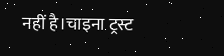नहीं है।चाइना ट्रस्ट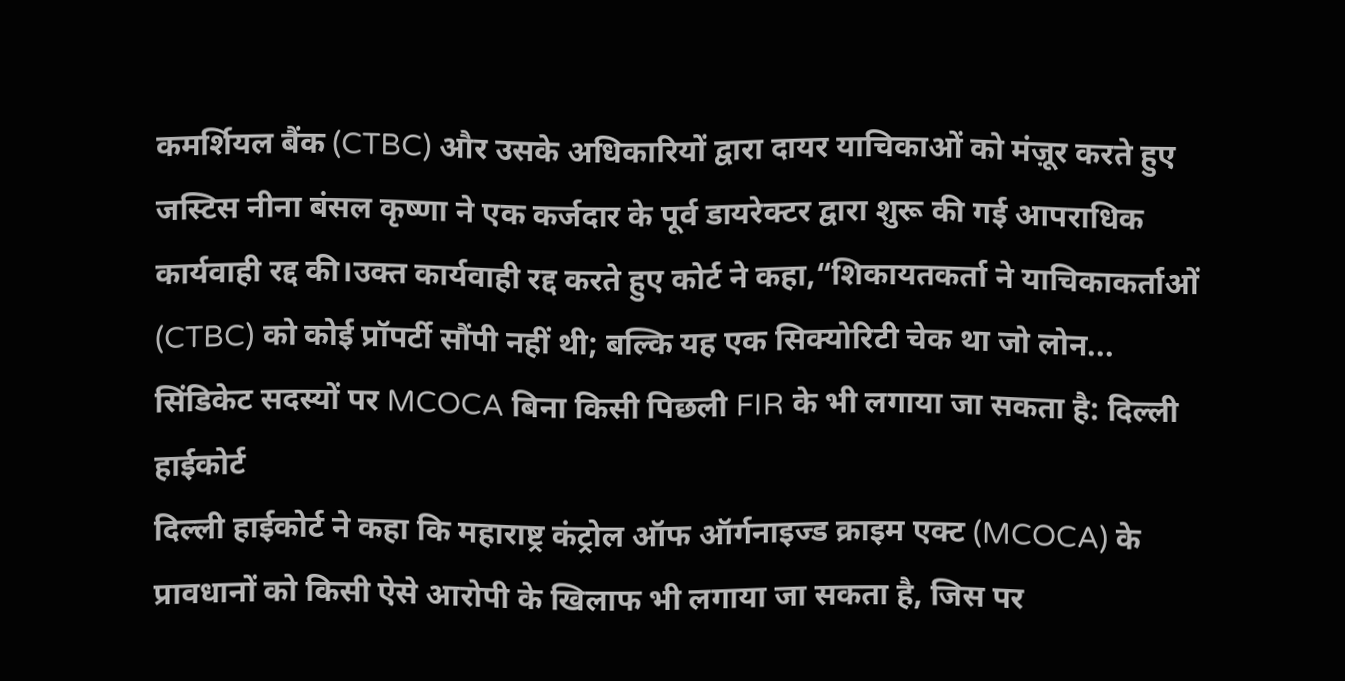कमर्शियल बैंक (CTBC) और उसके अधिकारियों द्वारा दायर याचिकाओं को मंज़ूर करते हुए जस्टिस नीना बंसल कृष्णा ने एक कर्जदार के पूर्व डायरेक्टर द्वारा शुरू की गई आपराधिक कार्यवाही रद्द की।उक्त कार्यवाही रद्द करते हुए कोर्ट ने कहा,“शिकायतकर्ता ने याचिकाकर्ताओं (CTBC) को कोई प्रॉपर्टी सौंपी नहीं थी; बल्कि यह एक सिक्योरिटी चेक था जो लोन...
सिंडिकेट सदस्यों पर MCOCA बिना किसी पिछली FIR के भी लगाया जा सकता है: दिल्ली हाईकोर्ट
दिल्ली हाईकोर्ट ने कहा कि महाराष्ट्र कंट्रोल ऑफ ऑर्गनाइज्ड क्राइम एक्ट (MCOCA) के प्रावधानों को किसी ऐसे आरोपी के खिलाफ भी लगाया जा सकता है, जिस पर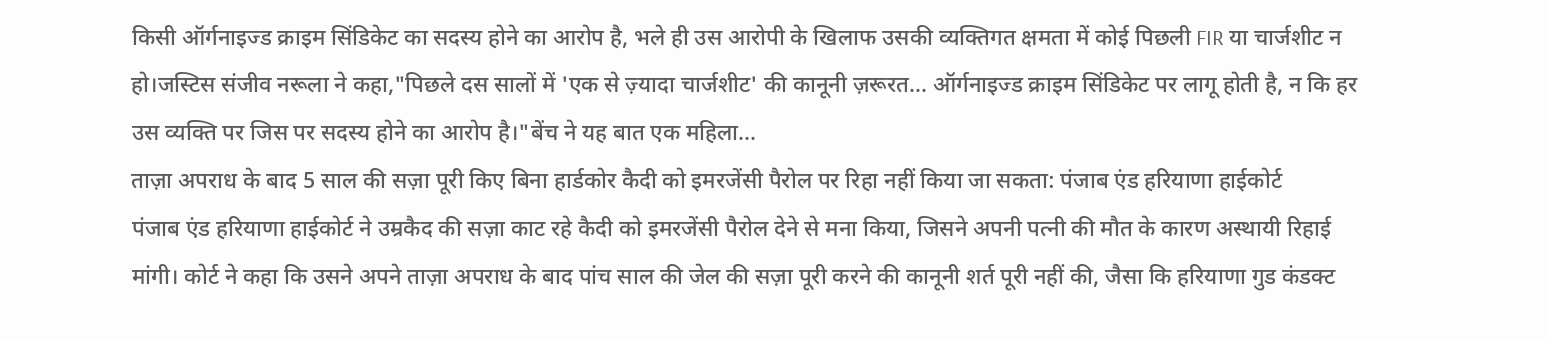किसी ऑर्गनाइज्ड क्राइम सिंडिकेट का सदस्य होने का आरोप है, भले ही उस आरोपी के खिलाफ उसकी व्यक्तिगत क्षमता में कोई पिछली FIR या चार्जशीट न हो।जस्टिस संजीव नरूला ने कहा,"पिछले दस सालों में 'एक से ज़्यादा चार्जशीट' की कानूनी ज़रूरत... ऑर्गनाइज्ड क्राइम सिंडिकेट पर लागू होती है, न कि हर उस व्यक्ति पर जिस पर सदस्य होने का आरोप है।"बेंच ने यह बात एक महिला...
ताज़ा अपराध के बाद 5 साल की सज़ा पूरी किए बिना हार्डकोर कैदी को इमरजेंसी पैरोल पर रिहा नहीं किया जा सकता: पंजाब एंड हरियाणा हाईकोर्ट
पंजाब एंड हरियाणा हाईकोर्ट ने उम्रकैद की सज़ा काट रहे कैदी को इमरजेंसी पैरोल देने से मना किया, जिसने अपनी पत्नी की मौत के कारण अस्थायी रिहाई मांगी। कोर्ट ने कहा कि उसने अपने ताज़ा अपराध के बाद पांच साल की जेल की सज़ा पूरी करने की कानूनी शर्त पूरी नहीं की, जैसा कि हरियाणा गुड कंडक्ट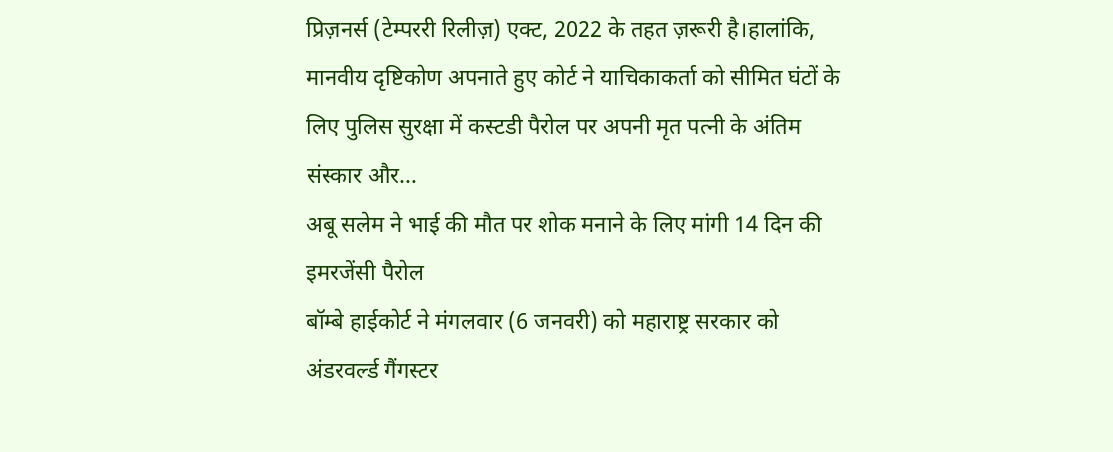प्रिज़नर्स (टेम्पररी रिलीज़) एक्ट, 2022 के तहत ज़रूरी है।हालांकि, मानवीय दृष्टिकोण अपनाते हुए कोर्ट ने याचिकाकर्ता को सीमित घंटों के लिए पुलिस सुरक्षा में कस्टडी पैरोल पर अपनी मृत पत्नी के अंतिम संस्कार और...
अबू सलेम ने भाई की मौत पर शोक मनाने के लिए मांगी 14 दिन की इमरजेंसी पैरोल
बॉम्बे हाईकोर्ट ने मंगलवार (6 जनवरी) को महाराष्ट्र सरकार को अंडरवर्ल्ड गैंगस्टर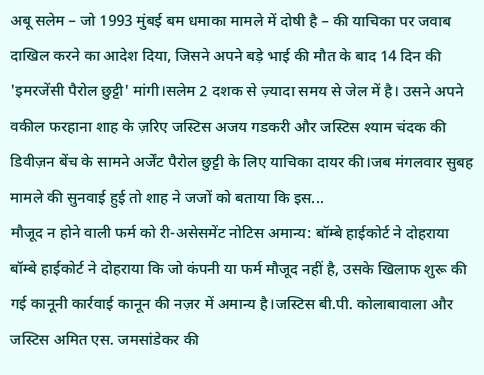अबू सलेम – जो 1993 मुंबई बम धमाका मामले में दोषी है – की याचिका पर जवाब दाखिल करने का आदेश दिया, जिसने अपने बड़े भाई की मौत के बाद 14 दिन की 'इमरजेंसी पैरोल छुट्टी' मांगी।सलेम 2 दशक से ज़्यादा समय से जेल में है। उसने अपने वकील फरहाना शाह के ज़रिए जस्टिस अजय गडकरी और जस्टिस श्याम चंदक की डिवीज़न बेंच के सामने अर्जेंट पैरोल छुट्टी के लिए याचिका दायर की।जब मंगलवार सुबह मामले की सुनवाई हुई तो शाह ने जजों को बताया कि इस...
मौजूद न होने वाली फर्म को री-असेसमेंट नोटिस अमान्य: बॉम्बे हाईकोर्ट ने दोहराया
बॉम्बे हाईकोर्ट ने दोहराया कि जो कंपनी या फर्म मौजूद नहीं है, उसके खिलाफ शुरू की गई कानूनी कार्रवाई कानून की नज़र में अमान्य है।जस्टिस बी.पी. कोलाबावाला और जस्टिस अमित एस. जमसांडेकर की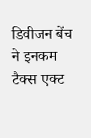डिवीजन बेंच ने इनकम टैक्स एक्ट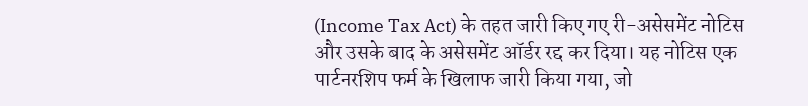(Income Tax Act) के तहत जारी किए गए री-असेसमेंट नोटिस और उसके बाद के असेसमेंट ऑर्डर रद्द कर दिया। यह नोटिस एक पार्टनरशिप फर्म के खिलाफ जारी किया गया, जो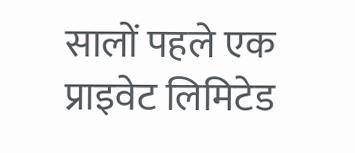सालों पहले एक प्राइवेट लिमिटेड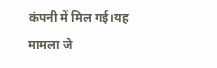कंपनी में मिल गई।यह मामला जे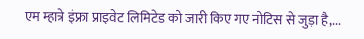एम म्हात्रे इंफ्रा प्राइवेट लिमिटेड को जारी किए गए नोटिस से जुड़ा है,...